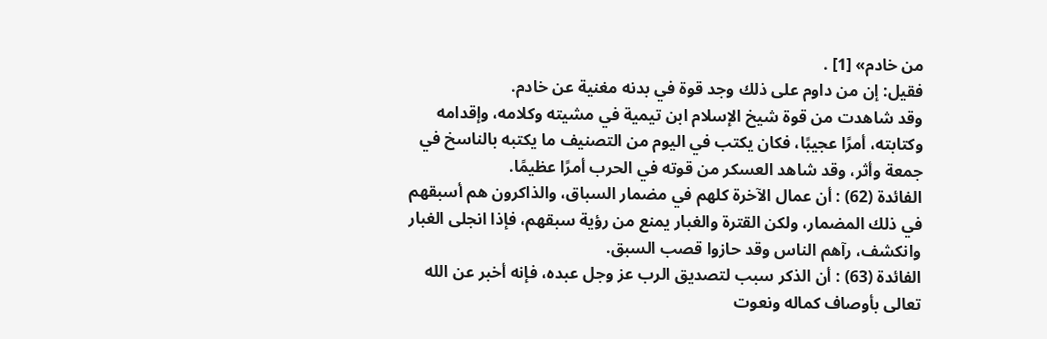من خادم» [1] .
فقيل: إن من داوم على ذلك وجد قوة في بدنه مغنية عن خادم.
وقد شاهدت من قوة شيخ الإسلام ابن تيمية في مشيته وكلامه، وإقدامه وكتابته، أمرًا عجيبًا، فكان يكتب في اليوم من التصنيف ما يكتبه بالناسخ في جمعة وأثر، وقد شاهد العسكر من قوته في الحرب أمرًا عظيمًا.
الفائدة (62) : أن عمال الآخرة كلهم في مضمار السباق، والذاكرون هم أسبقهم في ذلك المضمار، ولكن القترة والغبار يمنع من رؤية سبقهم، فإذا انجلى الغبار وانكشف، رآهم الناس وقد حازوا قصب السبق.
الفائدة (63) : أن الذكر سبب لتصديق الرب عز وجل عبده، فإنه أخبر عن الله تعالى بأوصاف كماله ونعوت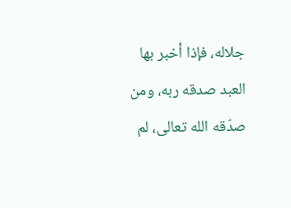جلاله، فإذا أخبر بها العبد صدقه ربه، ومن صدّقه الله تعالى، لم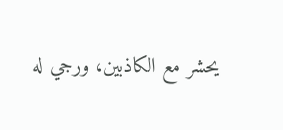يحشر مع الكاذبين، ورجي له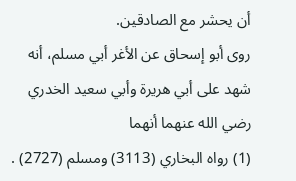أن يحشر مع الصادقين.
روى أبو إسحاق عن الأغر أبي مسلم، أنه شهد على أبي هريرة وأبي سعيد الخدري رضي الله عنهما أنهما
(1) رواه البخاري (3113) ومسلم (2727) .